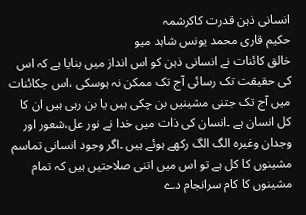انسانی ذہن قدرت کاکرشمہ
حکیم قاری محمد یونس شاہد میو
خالق کائنات نے انسانی ذہن کو اس انداز میں بنایا ہے کہ اس کی حقیقت تک رسائی آج تک ممکن نہ ہوسکی ،اس جکائنات میں آج تک جتنی مشینیں بن چکی ہیں یا بن رہی ہیں ان کا کل انسان ہے ۔انسان کی ذات میں خدا نے نور عل،شعور اور وجدان وغیرہ الگ الگ رکھے ہوئے ہیں ۔اگر وجود انسانی تماسم مشینوں کا کل ہے تو اس میں اتنی صلاحتیں ہیں کہ تمام مشینوں کا کام سرانجام دے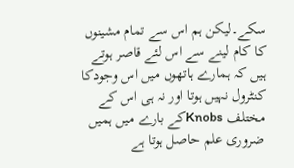سکے۔لیکن ہم اس سے تمام مشینوں کا کام لینے سے اس لئے قاصر ہوتے ہیں کہ ہمارے ہاتھوں میں اس وجودکا کنٹرول نہیں ہوتا اور نہ ہی اس کے مختلف Knobsکے بارے میں ہمیں ضروری علم حاصل ہوتا ہے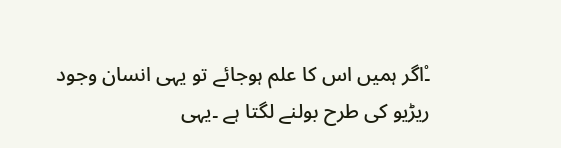۔ْاگر ہمیں اس کا علم ہوجائے تو یہی انسان وجود ریڑیو کی طرح بولنے لگتا ہے ۔یہی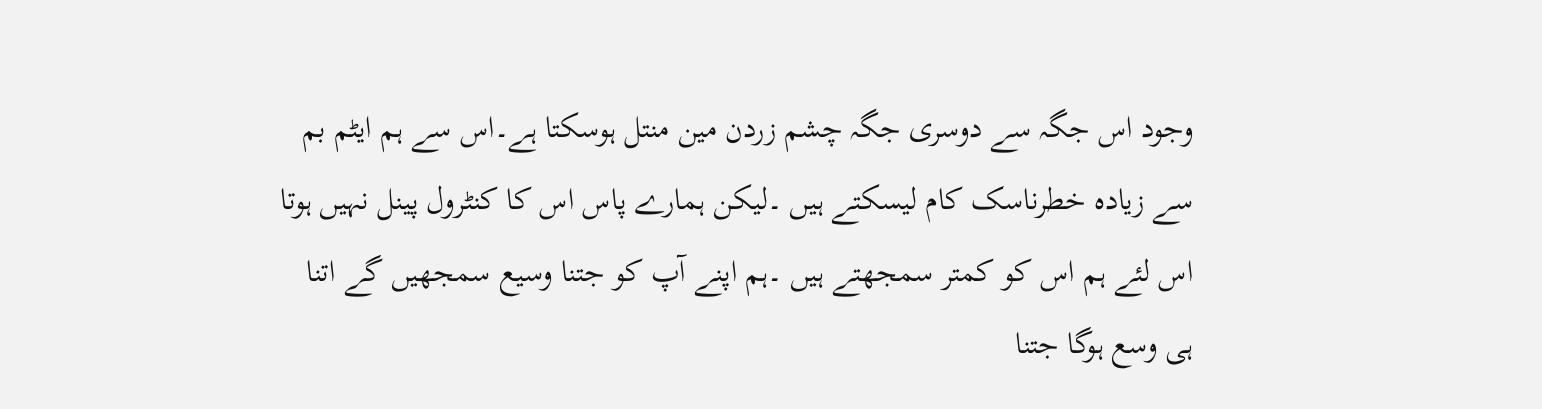وجود اس جگہ سے دوسری جگہ چشم زردن مین منتل ہوسکتا ہے۔اس سے ہم ایٹم بم سے زیادہ خطرناسک کام لیسکتے ہیں ۔لیکن ہمارے پاس اس کا کنٹرول پینل نہیں ہوتا اس لئے ہم اس کو کمتر سمجھتے ہیں ۔ہم اپنے آپ کو جتنا وسیع سمجھیں گے اتنا ہی وسع ہوگا جتنا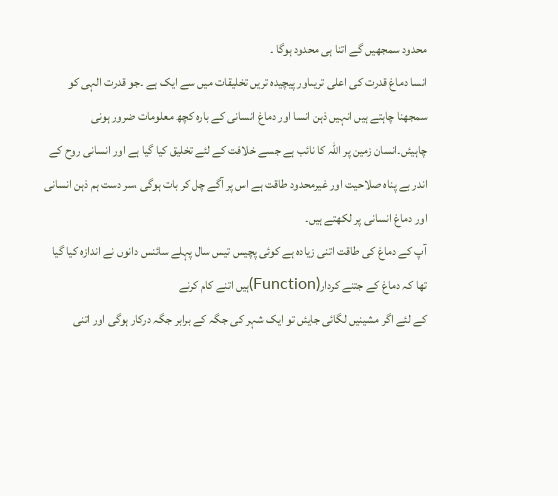محدود سمجھیں گے اتنا ہی محدود ہوگا ۔
انسا دماغ قدرت کی اعلی تریںاور پیچیدہ تریں تخلیقات میں سے ایک ہے ۔جو قدرت الہی کو سمجھنا چاہتے ہیں انہیں ذہن انسا اور دماغ انسانی کے بارہ کچھ معلومات ضرور ہونی چاہیئں۔انسان زمین پر اللہ کا نائب ہے جسے خلافت کے لئے تخلیق کیا گیا ہے اور انسانی روح کے اندر بے پناہ صلاحیت اور غیرمحدود طاقت ہے اس پر آگے چل کر بات ہوگی ،سر دست ہم ذہن انسانی اور دماغ انسانی پر لکھتے ہیں۔
آپ کے دماغ کی طاقت اتنی زیادہ ہے کوئی پچیس تیس سال پہلے سائنس دانوں نے اندازہ کیا گیا تھا کہ دماغ کے جتنے کردار(Function)ہیں اتنے کام کرنے
کے لئے اگر مشینیں لگائی جایئں تو ایک شہر کی جگہ کے برابر جگہ درکار ہوگی اور اتنی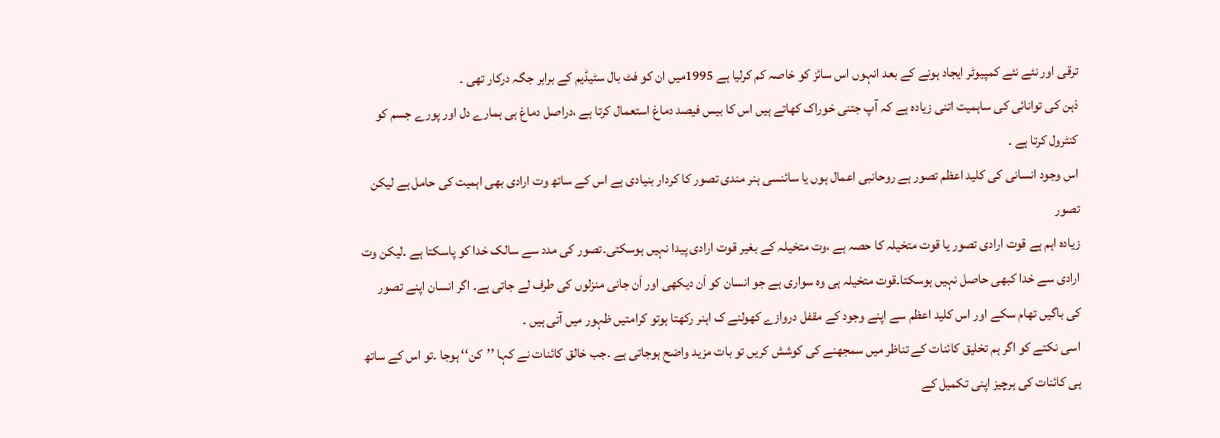ترقی اور نئے نئے کمپیوٹر ایجاد ہونے کے بعد انہوں اس سائز کو خاصہ کم کرلیا ہے 1995میں ان کو فٹ بال سٹیڈیم کے برابر جگہ درکار تھی ۔
ذہن کی توانائی کی ساہمیت اتنی زیادہ ہے کہ آپ جتنی خوراک کھاتے ہیں اس کا بیس فیصد دماغ استعمال کرتا ہے ،دراصل دماغ ہی ہمارے دل اور پورے جسم کو
کنٹرول کرتا ہے ۔
اس وجود انسانی کی کلید اعظم تصور ہے روحانبی اعمال ہوں یا سائنسی ہنر مندی تصور کا کردار بنیادی ہے اس کے ساتھ وت ارادی بھی اہمیت کی حامل ہے لیکن تصور
زیادہ اہم ہے قوت ارادی تصور یا قوت متخیلہ کا حصہ ہے ،وت متخیلہ کے بغیر قوت ارادی پیدا نہیں ہوسکتی۔تصور کی مدد سے سالک خدا کو پاسکتا ہے ۔لیکن وت ارادی سے خدا کبھی حاصل نہیں ہوسکتا۔قوت متخیلہ ہی وہ سواری ہے جو انسان کو اَن دیکھی اور اَن جانی منزلوں کی طرف لے جاتی ہے۔ اگر انسان اپنے تصور کی باگیں تھام سکے اور اس کلید اعظم سے اپنے وجود کے مقفل دروازے کھولنے ک اہنر رکھتا ہوتو کرامتیں ظہور میں آتی ہیں ۔
اسی نکتے کو اگر ہم تخلیق کائنات کے تناظر میں سمجھنے کی کوشش کریں تو بات مزید واضح ہوجاتی ہے ۔جب خالق کائنات نے کہا ’’کن‘‘ ہوجا ۔تو اس کے ساتھ ہی کائنات کی ہرچیز اپنی تکمیل کے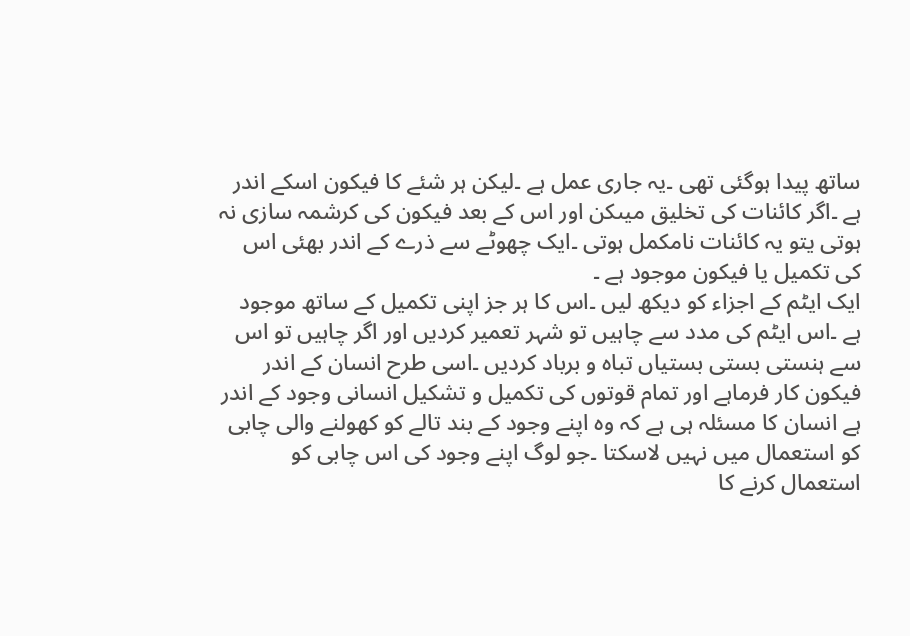ساتھ پیدا ہوگئی تھی ۔یہ جاری عمل ہے ۔لیکن ہر شئے کا فیکون اسکے اندر ہے ۔اگر کائنات کی تخلیق میںکن اور اس کے بعد فیکون کی کرشمہ سازی نہ ہوتی یتو یہ کائنات نامکمل ہوتی ۔ایک چھوٹے سے ذرے کے اندر بھئی اس کی تکمیل یا فیکون موجود ہے ۔
ایک ایٹم کے اجزاء کو دیکھ لیں ۔اس کا ہر جز اپنی تکمیل کے ساتھ موجود ہے ۔اس ایٹم کی مدد سے چاہیں تو شہر تعمیر کردیں اور اگر چاہیں تو اس سے ہنستی بستی بستیاں تباہ و برباد کردیں ۔اسی طرح انسان کے اندر فیکون کار فرماہے اور تمام قوتوں کی تکمیل و تشکیل انسانی وجود کے اندر ہے انسان کا مسئلہ ہی ہے کہ وہ اپنے وجود کے بند تالے کو کھولنے والی چابی کو استعمال میں نہیں لاسکتا ۔جو لوگ اپنے وجود کی اس چابی کو استعمال کرنے کا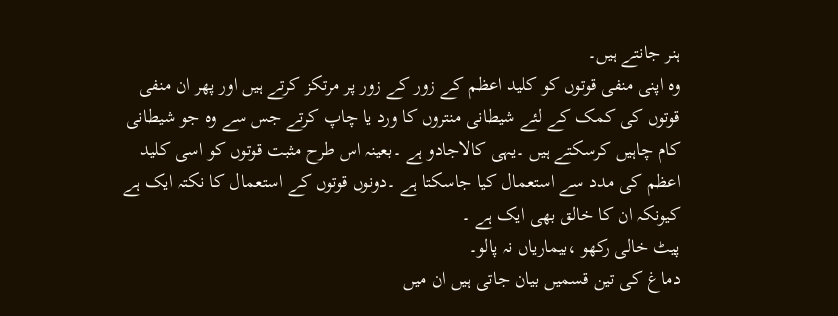ہنر جانتے ہیں۔
وہ اپنی منفی قوتوں کو کلید اعظم کے زور کے زور پر مرتکز کرتے ہیں اور پھر ان منفی قوتوں کی کمک کے لئے شیطانی منتروں کا ورد یا چاپ کرتے جس سے وہ جو شیطانی کام چاہیں کرسکتے ہیں ۔یہی کالاجادو ہے ۔بعینہ اس طرح مثبت قوتوں کو اسی کلید اعظم کی مدد سے استعمال کیا جاسکتا ہے ۔دونوں قوتوں کے استعمال کا نکتہ ایک ہے
کیونکہ ان کا خالق بھی ایک ہے ۔
پیٹ خالی رکھو ،بیماریاں نہ پالو۔
دماغ کی تین قسمیں بیان جاتی ہیں ان میں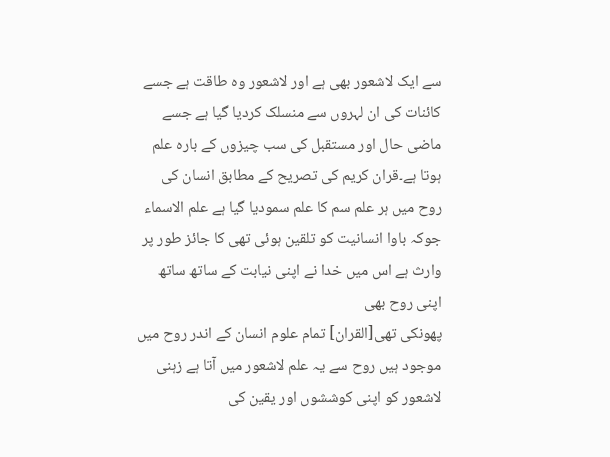سے ایک لاشعور بھی ہے اور لاشعور وہ طاقت ہے جسے کائنات کی ان لہروں سے منسلک کردیا گیا ہے جسے ماضی حال اور مستقبل کی سب چیزوں کے بارہ علم ہوتا ہے۔قران کریم کی تصریح کے مطابق انسان کی روح میں ہر علم سم کا علم سمودیا گیا ہے علم الاسماء جوکہ باوا انسانیت کو تلقین ہوئی تھی کا جائز طور پر وارث ہے اس میں خدا نے اپنی نیابت کے ساتھ ساتھ اپنی روح بھی
پھونکی تھی[القران] تمام علوم انسان کے اندر روح میں موجود ہیں روح سے یہ علم لاشعور میں آتا ہے زہنی لاشعور کو اپنی کوششوں اور یقین کی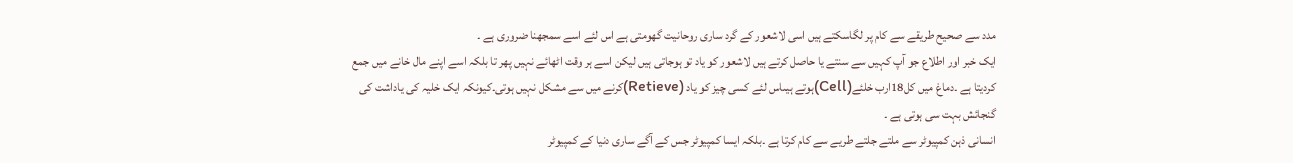مدد سے صحیح طریقے سے کام پر لگاسکتے ہیں اسی لاشعور کے گرد ساری روحانیت گھومتی ہے اس لئے اسے سمجھنا ضروری ہے ۔
ایک خبر اور اطلاع جو آپ کہیں سے سنتے یا حاصل کرتے ہیں لاشعور کو یاد تو ہوجاتی ہیں لیکن اسے ہر وقت اٹھائے نہیں پھر تا بلکہ اسے اپنے مال خانے میں جمع کردیتا ہے ۔دماغ میں کل18ارب خلئے(Cell)ہوتے ہیںاس لئے کسی چیز کو یاد (Retieve)کرنے میں سے مشکل نہیں ہوتی۔کیونکہ ایک خلیہ کی یاداشت کی گنجائش بہت سی ہوتی ہے ۔
انسانی ذہن کمپیوٹر سے ملتے جلتے طریے سے کام کرتا ہے ۔بلکہ ایسا کمپیوٹر جس کے آگے ساری دنیا کے کمپیوٹر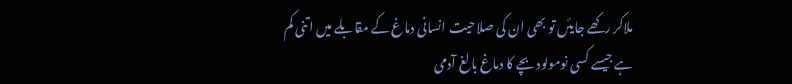ملاکر رکھے جایئں تو بھی ان کی صلاحیت انسانی دماغ کے مقابلے میں اتنی کم ہے جیسے کسی نومولود بچے کا دماغ بالغ آدمی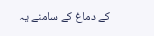کے دماغ کے سامنے یہ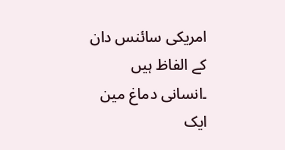امریکی سائنس دان کے الفاظ ہیں ۔انسانی دماغ مین ایک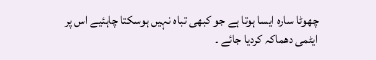چھوٹا سارہ ایسا ہوتا ہے جو کبھی تباہ نہیں ہوسکتا چاہئیے اس پر ایٹمی دھماکہ کردیا جائے ۔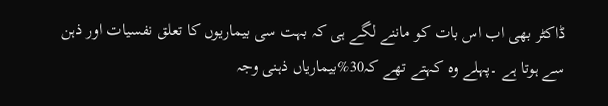ڈاکٹر بھی اب اس بات کو ماننے لگے ہی کہ بہت سی بیماریوں کا تعلق نفسیات اور ذہن سے ہوتا ہے ۔پہلے وہ کہتے تھے کہ30%بیماریاں ذہنی وجہ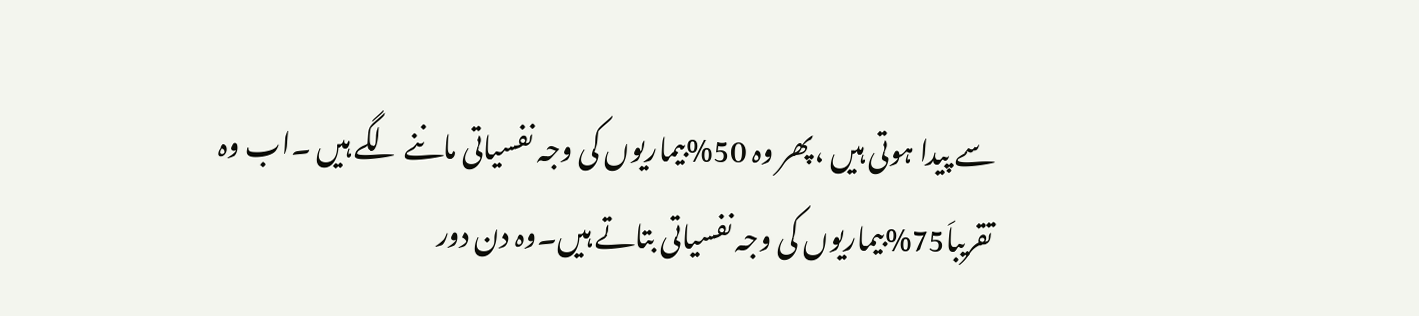سے پیدا ہوتی ہیں ،پھر وہ 50%بیماریوں کی وجہ نفسیاتی ماننے لگے ہیں ۔اب وہ تقریباَ75%بیماریوں کی وجہ نفسیاتی بتاتے ہیں۔وہ دن دور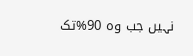نہیں جب وہ 90%تک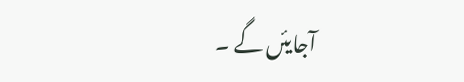آجایئں گے ۔